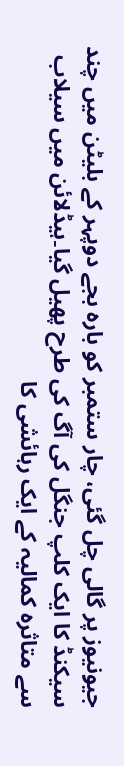جیونیوز پر گالی چل گئی، چار ستمبر کو بارہ بجے دوپہر کے بلیٹن میں چند سیکنڈ کا ایک کلپ جنگل کی آگ کی طرح پھیل گیا۔ہیڈلائن میں سیلاب سے متاثرہ کمالیہ کے ایک رہائشی کا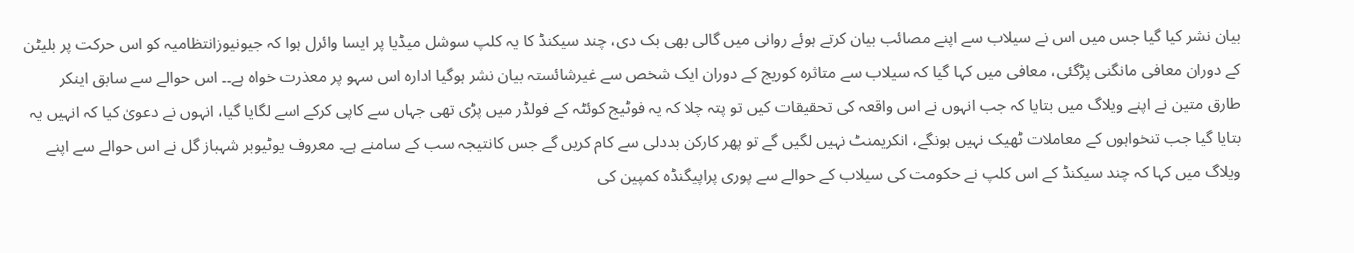بیان نشر کیا گیا جس میں اس نے سیلاب سے اپنے مصائب بیان کرتے ہوئے روانی میں گالی بھی بک دی، چند سیکنڈ کا یہ کلپ سوشل میڈیا پر ایسا وائرل ہوا کہ جیونیوزانتظامیہ کو اس حرکت پر بلیٹن کے دوران معافی مانگنی پڑگئی، معافی میں کہا گیا کہ سیلاب سے متاثرہ کوریج کے دوران ایک شخص سے غیرشائستہ بیان نشر ہوگیا ادارہ اس سہو پر معذرت خواہ ہے۔۔ اس حوالے سے سابق اینکر طارق متین نے اپنے ویلاگ میں بتایا کہ جب انہوں نے اس واقعہ کی تحقیقات کیں تو پتہ چلا کہ یہ فوٹیج کوئٹہ کے فولڈر میں پڑی تھی جہاں سے کاپی کرکے اسے لگایا گیا، انہوں نے دعویٰ کیا کہ انہیں یہ بتایا گیا جب تنخواہوں کے معاملات ٹھیک نہیں ہونگے، انکریمنٹ نہیں لگیں گے تو پھر کارکن بددلی سے کام کریں گے جس کانتیجہ سب کے سامنے ہے۔ معروف یوٹیوبر شہباز گل نے اس حوالے سے اپنے ویلاگ میں کہا کہ چند سیکنڈ کے اس کلپ نے حکومت کی سیلاب کے حوالے سے پوری پراپیگنڈہ کمپین کی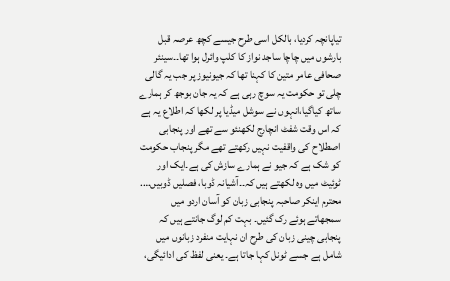تیاپانچہ کردیا، بالکل اسی طرح جیسے کچھ عرصہ قبل بارشوں میں چاچا ساجد نواز کا کلپ وائرل ہوا تھا۔۔سینئر صحافی عامر متین کا کہنا تھا کہ جیونیوز پر جب یہ گالی چلی تو حکومت یہ سوچ رہی ہے کہ یہ جان بوجھ کر ہمارے ساتھ کیاگیا،انہوں نے سوشل میڈیا پر لکھا کہ اطلاع یہ ہے کہ اس وقت شفٹ انچارج لکھنئو سے تھے اور پنجابی اصطلاح کی واقفیت نہیں رکھتے تھے مگر پنجاب حکومت کو شک ہے کہ جیو نے ہمارے سازش کی ہے۔ایک اور ٹوئیٹ میں وہ لکھتے ہیں کہ۔۔آشیانہ ڈوبا، فصلیں ڈوبیں…. محترم اینکر صاحبہ پنجابی زبان کو آسان اردو میں سمجھاتے ہوئے رک گئیں۔ بہت کم لوگ جانتے ہیں کہ پنجابی چینی زبان کی طرح ان نہایت منفرد زبانوں میں شامل ہے جسے ٹونل کہا جاتا ہے۔ یعنی لفظ کی ادائیگی،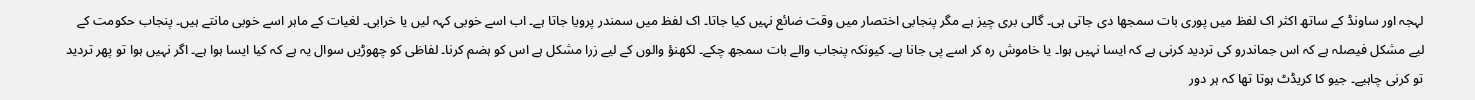لہجہ اور ساونڈ کے ساتھ اکثر اک لفظ میں پوری بات سمجھا دی جاتی ہی۔ گالی بری چیز ہے مگر پنجابی اختصار میں وقت ضائع نہیں کیا جاتا۔ اک لفظ میں سمندر پرویا جاتا ہے۔ اب اسے خوبی کہہ لیں یا خرابی۔ لغیات کے ماہر اسے خوبی مانتے ہیں۔ پنجاب حکومت کے لیے مشکل فیصلہ ہے کہ اس جماندرو کی تردید کرنی ہے کہ ایسا نہیں ہوا۔ یا خاموش رہ کر اسے پی جانا ہے۔ کیونکہ پنجاب والے بات سمجھ چکے۔ لکھنؤ والوں کے لیے زرا مشکل ہے اس کو ہضم کرنا۔ لفاظی کو چھوڑیں سوال یہ ہے کہ کیا ایسا ہوا ہے۔ اگر نہیں ہوا تو پھر تردید تو کرنی چاہیے۔ جیو کا کریڈٹ ہوتا تھا کہ ہر دور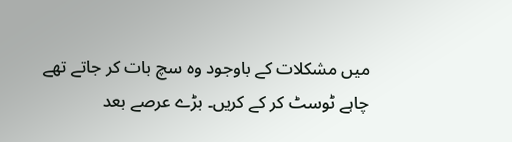میں مشکلات کے باوجود وہ سچ بات کر جاتے تھے چاہے ٹوسٹ کر کے کریں۔ بڑے عرصے بعد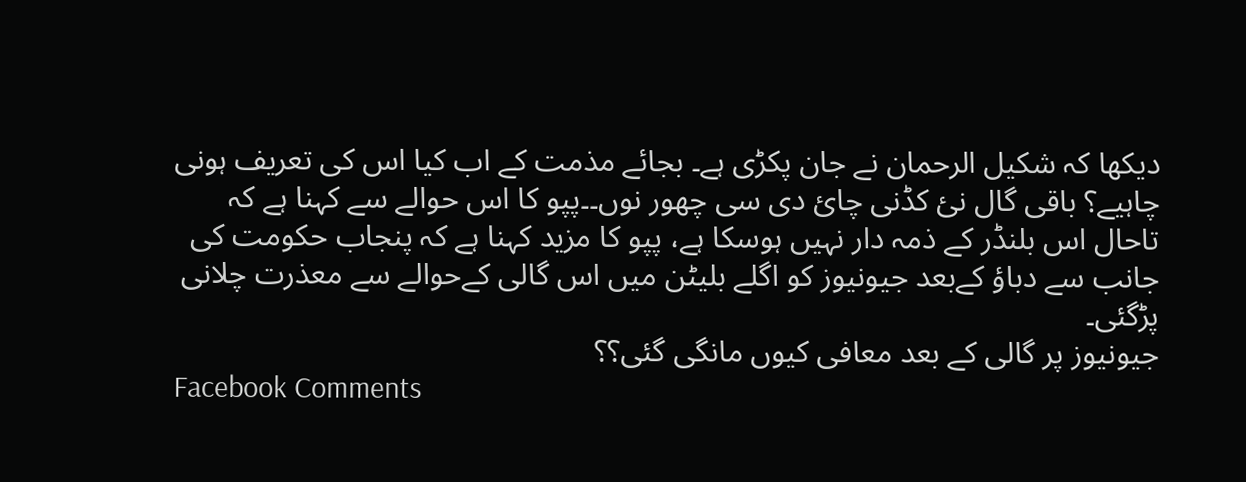دیکھا کہ شکیل الرحمان نے جان پکڑی ہے۔ بجائے مذمت کے اب کیا اس کی تعریف ہونی چاہیے؟ باقی گال نئ کڈنی چائ دی سی چھور نوں۔۔پپو کا اس حوالے سے کہنا ہے کہ تاحال اس بلنڈر کے ذمہ دار نہیں ہوسکا ہے، پپو کا مزید کہنا ہے کہ پنجاب حکومت کی جانب سے دباؤ کےبعد جیونیوز کو اگلے بلیٹن میں اس گالی کےحوالے سے معذرت چلانی پڑگئی۔
جیونیوز پر گالی کے بعد معافی کیوں مانگی گئی؟؟
Facebook Comments